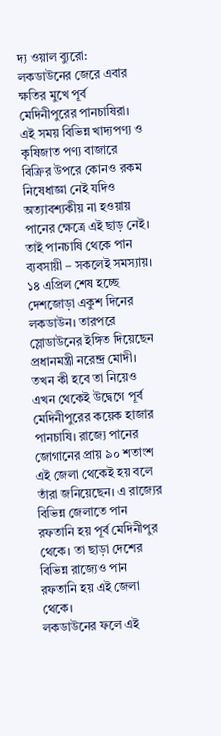দ্য ওয়াল ব্যুরো: লকডাউনের জেরে এবার ক্ষতির মুখে পূর্ব মেদিনীপুরের পানচাষিরা। এই সময় বিভিন্ন খাদ্যপণ্য ও কৃষিজাত পণ্য বাজারে বিক্রির উপরে কোনও রকম নিষেধাজ্ঞা নেই যদিও অত্যাবশ্যকীয় না হওয়ায় পানের ক্ষেত্রে এই ছাড় নেই। তাই পানচাষি থেকে পান ব্যবসায়ী – সকলেই সমস্যায়।
১৪ এপ্রিল শেষ হচ্ছে দেশজোড়া একুশ দিনের লকডাউন। তারপরে স্লোডাউনের ইঙ্গিত দিয়েছেন প্রধানমন্ত্রী নরেন্দ্র মোদী। তখন কী হবে তা নিয়েও এখন থেকেই উদ্বেগে পূর্ব মেদিনীপুরের কয়েক হাজার পানচাষি। রাজ্যে পানের জোগানের প্রায় ৯০ শতাংশ এই জেলা থেকেই হয় বলে তাঁরা জনিয়েছেন। এ রাজ্যের বিভিন্ন জেলাতে পান রফতানি হয় পূর্ব মেদিনীপুর থেকে। তা ছাড়া দেশের বিভিন্ন রাজ্যেও পান রফতানি হয় এই জেলা থেকে।
লকডাউনের ফলে এই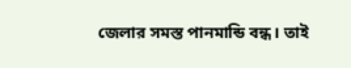জেলার সমস্ত পানমান্ডি বন্ধ। তাই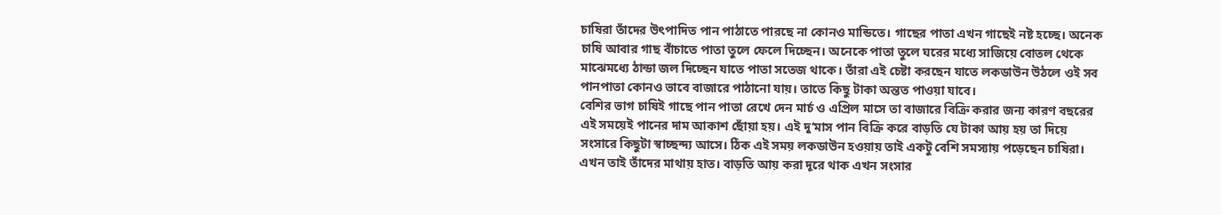চাষিরা তাঁদের উৎপাদিত পান পাঠাতে পারছে না কোনও মান্ডিতে। গাছের পাতা এখন গাছেই নষ্ট হচ্ছে। অনেক চাষি আবার গাছ বাঁচাতে পাতা তুলে ফেলে দিচ্ছেন। অনেকে পাতা তুলে ঘরের মধ্যে সাজিয়ে বোতল থেকে মাঝেমধ্যে ঠান্ডা জল দিচ্ছেন যাতে পাতা সতেজ থাকে। তাঁরা এই চেষ্টা করছেন যাতে লকডাউন উঠলে ওই সব পানপাতা কোনও ভাবে বাজারে পাঠানো যায়। তাতে কিছু টাকা অন্তত পাওয়া যাবে।
বেশির ভাগ চাষিই গাছে পান পাতা রেখে দেন মার্চ ও এপ্রিল মাসে তা বাজারে বিক্রি করার জন্য কারণ বছরের এই সময়েই পানের দাম আকাশ ছোঁয়া হয়। এই দু’মাস পান বিক্রি করে বাড়তি যে টাকা আয় হয় তা দিয়ে সংসারে কিছুটা স্বাচ্ছন্দ্য আসে। ঠিক এই সময় লকডাউন হওয়ায় তাই একটু বেশি সমস্যায় পড়েছেন চাষিরা। এখন তাই তাঁদের মাথায় হাত। বাড়তি আয় করা দূরে থাক এখন সংসার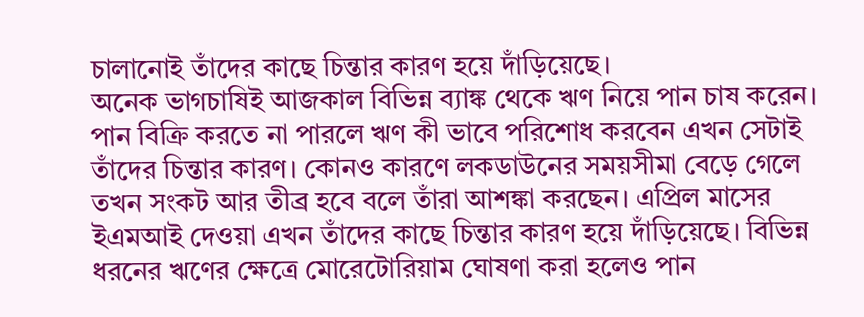চালানোই তাঁদের কাছে চিন্তার কারণ হয়ে দাঁড়িয়েছে।
অনেক ভাগচাষিই আজকাল বিভিন্ন ব্যাঙ্ক থেকে ঋণ নিয়ে পান চাষ করেন। পান বিক্রি করতে না পারলে ঋণ কী ভাবে পরিশোধ করবেন এখন সেটাই তাঁদের চিন্তার কারণ। কোনও কারণে লকডাউনের সময়সীমা বেড়ে গেলে তখন সংকট আর তীব্র হবে বলে তাঁরা আশঙ্কা করছেন। এপ্রিল মাসের ইএমআই দেওয়া এখন তাঁদের কাছে চিন্তার কারণ হয়ে দাঁড়িয়েছে। বিভিন্ন ধরনের ঋণের ক্ষেত্রে মোরেটোরিয়াম ঘোষণা করা হলেও পান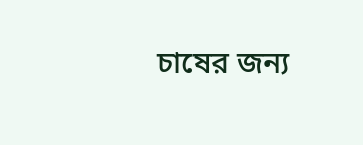চাষের জন্য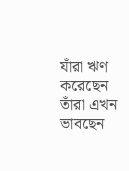যাঁরা ঋণ করেছেন তাঁরা এখন ভাবছেন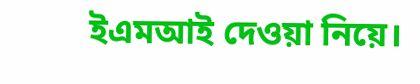ইএমআই দেওয়া নিয়ে।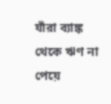যাঁরা ব্যাঙ্ক থেকে ঋণ না পেয়ে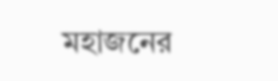মহাজনের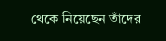থেকে নিয়েছেন তাঁদের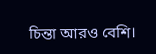চিন্তা আরও বেশি।